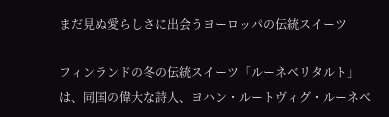まだ見ぬ愛らしさに出会うヨーロッパの伝統スイーツ

フィンランドの冬の伝統スイーツ「ルーネベリタルト」は、同国の偉大な詩人、ヨハン・ルートヴィグ・ルーネベ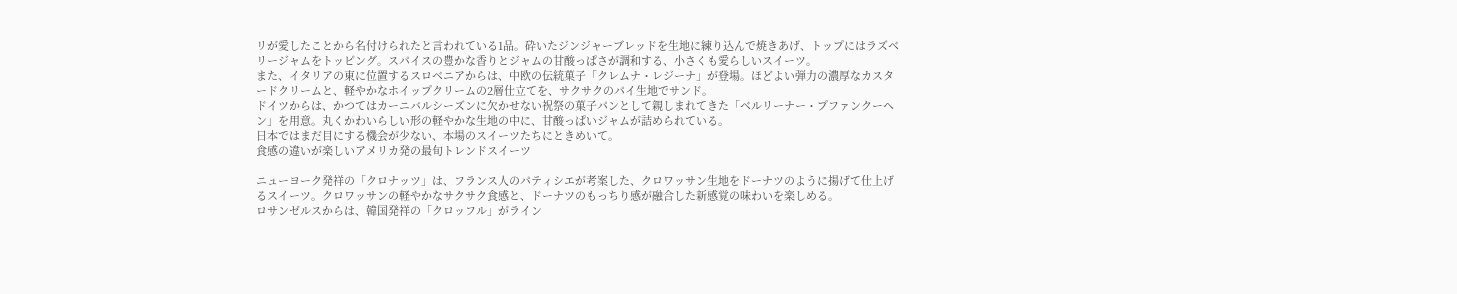リが愛したことから名付けられたと言われている1品。砕いたジンジャーブレッドを生地に練り込んで焼きあげ、トップにはラズベリージャムをトッピング。スパイスの豊かな香りとジャムの甘酸っぱさが調和する、小さくも愛らしいスイーツ。
また、イタリアの東に位置するスロベニアからは、中欧の伝統菓子「クレムナ・レジーナ」が登場。ほどよい弾力の濃厚なカスタードクリームと、軽やかなホイップクリームの2層仕立てを、サクサクのパイ生地でサンド。
ドイツからは、かつてはカーニバルシーズンに欠かせない祝祭の菓子パンとして親しまれてきた「ベルリーナー・プファンクーヘン」を用意。丸くかわいらしい形の軽やかな生地の中に、甘酸っぱいジャムが詰められている。
日本ではまだ目にする機会が少ない、本場のスイーツたちにときめいて。
食感の違いが楽しいアメリカ発の最旬トレンドスイーツ

ニューヨーク発祥の「クロナッツ」は、フランス人のパティシエが考案した、クロワッサン生地をドーナツのように揚げて仕上げるスイーツ。クロワッサンの軽やかなサクサク食感と、ドーナツのもっちり感が融合した新感覚の味わいを楽しめる。
ロサンゼルスからは、韓国発祥の「クロッフル」がライン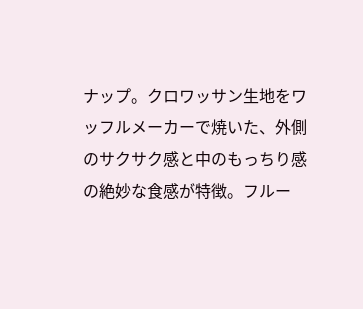ナップ。クロワッサン生地をワッフルメーカーで焼いた、外側のサクサク感と中のもっちり感の絶妙な食感が特徴。フルー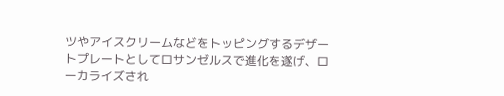ツやアイスクリームなどをトッピングするデザートプレートとしてロサンゼルスで進化を遂げ、ローカライズされ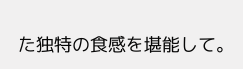た独特の食感を堪能して。